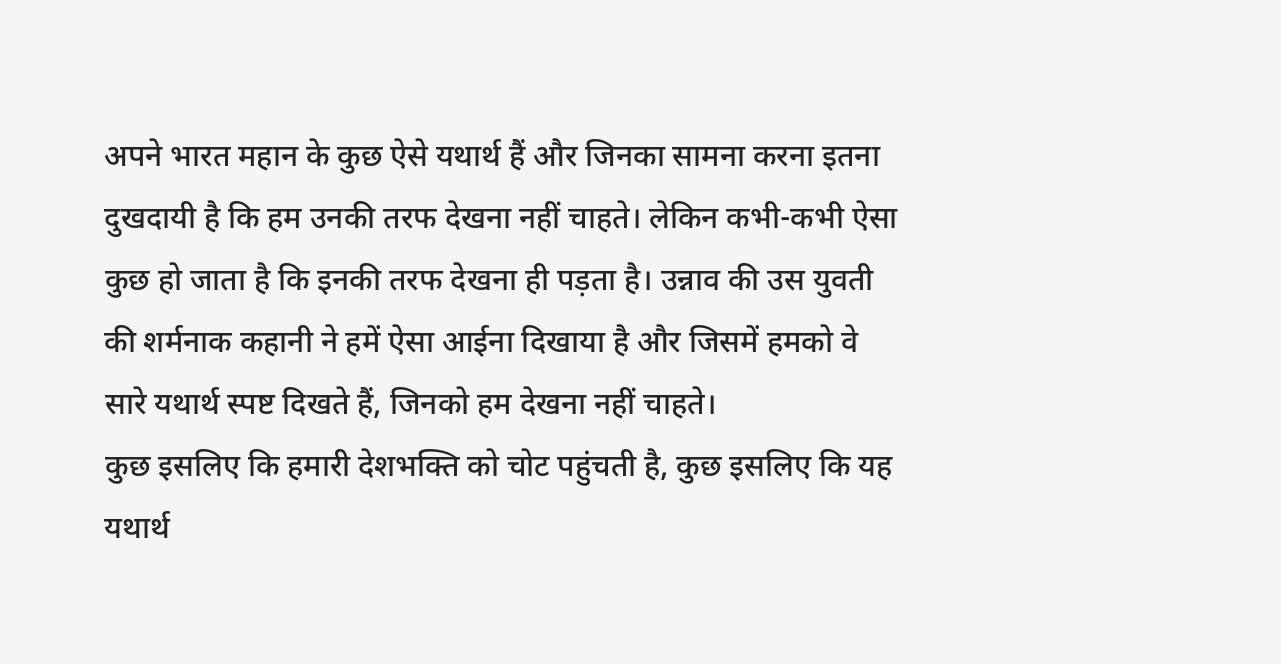अपने भारत महान के कुछ ऐसे यथार्थ हैं और जिनका सामना करना इतना दुखदायी है कि हम उनकी तरफ देखना नहीं चाहते। लेकिन कभी-कभी ऐसा कुछ हो जाता है कि इनकी तरफ देखना ही पड़ता है। उन्नाव की उस युवती की शर्मनाक कहानी ने हमें ऐसा आईना दिखाया है और जिसमें हमको वे सारे यथार्थ स्पष्ट दिखते हैं, जिनको हम देखना नहीं चाहते।
कुछ इसलिए कि हमारी देशभक्ति को चोट पहुंचती है, कुछ इसलिए कि यह यथार्थ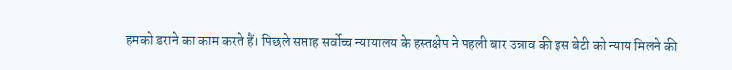हमको डराने का काम करते हैं। पिछले सप्ताह सर्वोच्च न्यायालय के हस्तक्षेप ने पहली बार उन्नाव की इस बेटी को न्याय मिलने की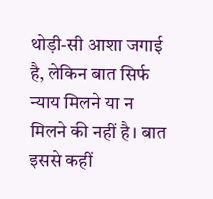थोड़ी-सी आशा जगाई है, लेकिन बात सिर्फ न्याय मिलने या न मिलने की नहीं है। बात इससे कहीं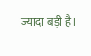ज्यादा बड़ी है।